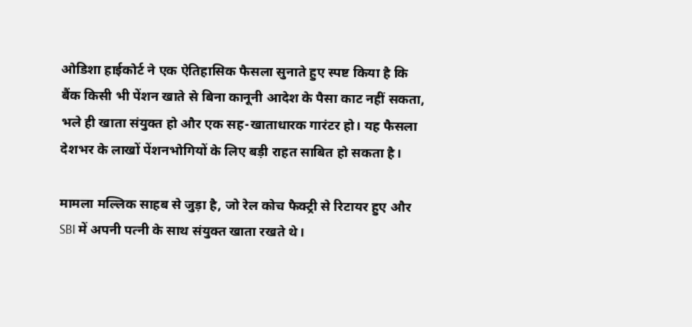ओडिशा हाईकोर्ट ने एक ऐतिहासिक फैसला सुनाते हुए स्पष्ट किया है कि बैंक किसी भी पेंशन खाते से बिना कानूनी आदेश के पैसा काट नहीं सकता, भले ही खाता संयुक्त हो और एक सह-खाताधारक गारंटर हो। यह फैसला देशभर के लाखों पेंशनभोगियों के लिए बड़ी राहत साबित हो सकता है।

मामला मल्लिक साहब से जुड़ा है, जो रेल कोच फैक्ट्री से रिटायर हुए और SBI में अपनी पत्नी के साथ संयुक्त खाता रखते थे।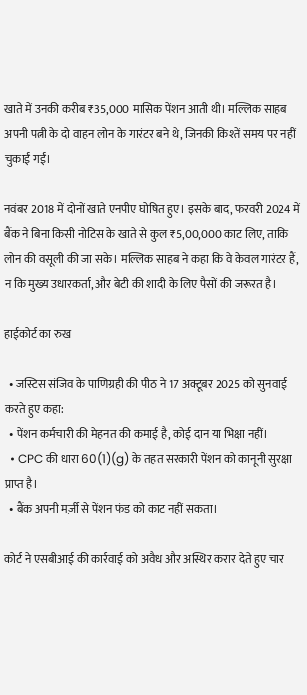खाते में उनकी करीब ₹35,000 मासिक पेंशन आती थी। मल्लिक साहब अपनी पत्नी के दो वाहन लोन के गारंटर बने थे, जिनकी किश्तें समय पर नहीं चुकाईं गईं।

नवंबर 2018 में दोनों खाते एनपीए घोषित हुए। इसके बाद, फरवरी 2024 में बैंक ने बिना किसी नोटिस के खाते से कुल ₹5,00,000 काट लिए, ताकि लोन की वसूली की जा सके। मल्लिक साहब ने कहा कि वे केवल गारंटर हैं, न कि मुख्य उधारकर्ता, और बेटी की शादी के लिए पैसों की जरूरत है।

हाईकोर्ट का रुख

  • जस्टिस संजिव के पाणिग्रही की पीठ ने 17 अक्टूबर 2025 को सुनवाई करते हुए कहा:
  • पेंशन कर्मचारी की मेहनत की कमाई है, कोई दान या भिक्षा नहीं।
  • CPC की धारा 60(1)(g) के तहत सरकारी पेंशन को कानूनी सुरक्षा प्राप्त है।
  • बैंक अपनी मर्ज़ी से पेंशन फंड को काट नहीं सकता।

कोर्ट ने एसबीआई की कार्रवाई को अवैध और अस्थिर करार देते हुए चार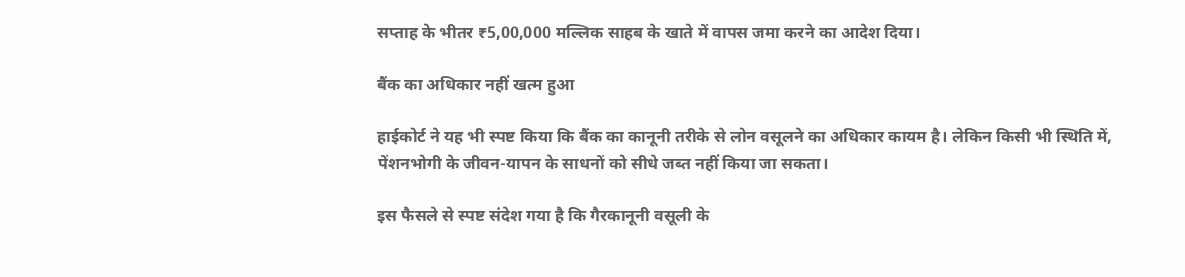सप्ताह के भीतर ₹5,00,000 मल्लिक साहब के खाते में वापस जमा करने का आदेश दिया।

बैंक का अधिकार नहीं खत्म हुआ

हाईकोर्ट ने यह भी स्पष्ट किया कि बैंक का कानूनी तरीके से लोन वसूलने का अधिकार कायम है। लेकिन किसी भी स्थिति में, पेंशनभोगी के जीवन-यापन के साधनों को सीधे जब्त नहीं किया जा सकता।

इस फैसले से स्पष्ट संदेश गया है कि गैरकानूनी वसूली के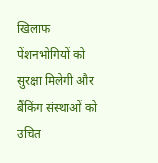खिलाफ पेंशनभोगियों को सुरक्षा मिलेगी और बैंकिंग संस्थाओं को उचित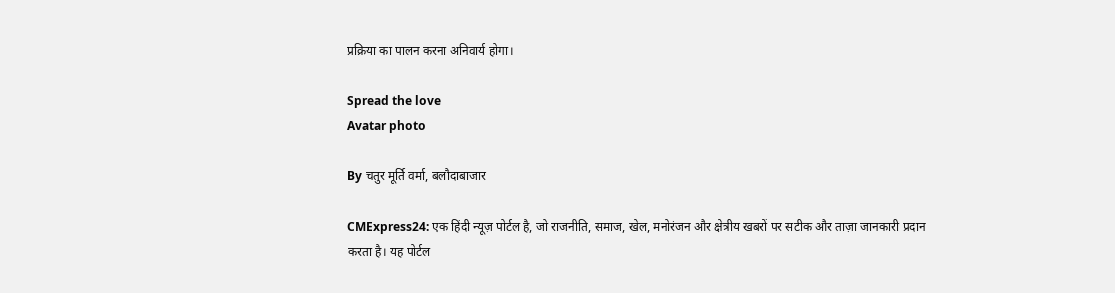प्रक्रिया का पालन करना अनिवार्य होगा।

Spread the love
Avatar photo

By चतुर मूर्ति वर्मा, बलौदाबाजार

CMExpress24: एक हिंदी न्यूज़ पोर्टल है, जो राजनीति, समाज, खेल, मनोरंजन और क्षेत्रीय खबरों पर सटीक और ताज़ा जानकारी प्रदान करता है। यह पोर्टल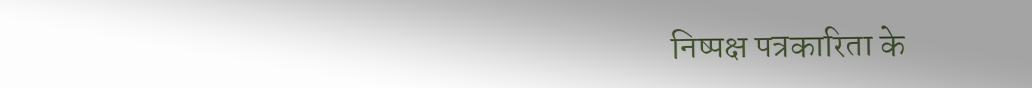निष्पक्ष पत्रकारिता के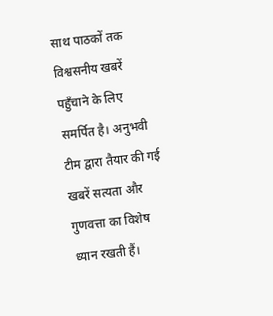साथ पाठकों तक विश्वसनीय खबरें पहुँचाने के लिए समर्पित है। अनुभवी टीम द्वारा तैयार की गई खबरें सत्यता और गुणवत्ता का विशेष ध्यान रखती हैं।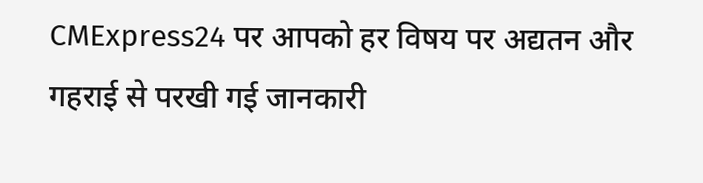CMExpress24 पर आपको हर विषय पर अद्यतन और गहराई से परखी गई जानकारी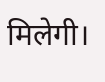मिलेगी।